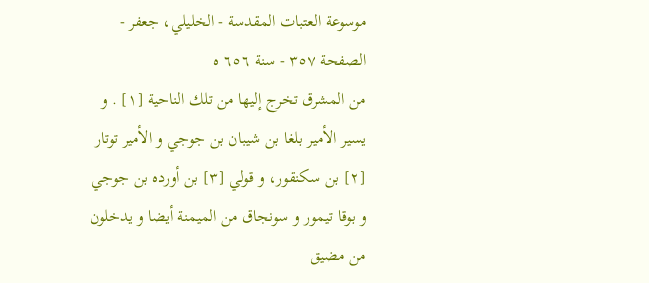موسوعة العتبات المقدسة - الخليلي، جعفر - الصفحة ٣٥٧ - سنة ٦٥٦ ه
من المشرق تخرج إليها من تلك الناحية [١] . و يسير الأمير بلغا بن شيبان بن جوجي و الأمير توتار [٢] بن سكنقور، و قولي [٣] بن أورده بن جوجي و بوقا تيمور و سونجاق من الميمنة أيضا و يدخلون من مضيق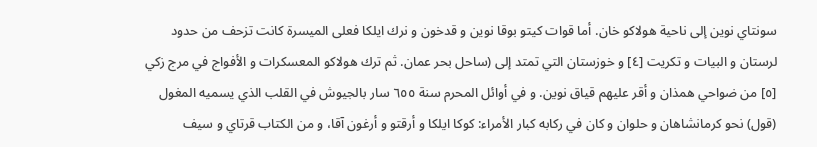سونتاي نوين إلى ناحية هولاكو خان. أما قوات كيتو بوقا نوين و قدخون و نرك ايلكا فعلى الميسرة كانت تزحف من حدود لرستان و البيات و تكريت [٤] و خوزستان التي تمتد إلى (ساحل بحر عمان. ثم ترك هولاكو المعسكرات و الأفواج في مرج زكي [٥] من ضواحي همذان و أقر عليهم قياق نوين. و في أوائل المحرم سنة ٦٥٥ سار بالجيوش في القلب الذي يسميه المغول (قول) نحو كرمانشاهان و حلوان و كان في ركابه كبار الأمراء: كوكا ايلكا و أرقتو و أرغون آقا، و من الكتاب قرتاي و سيف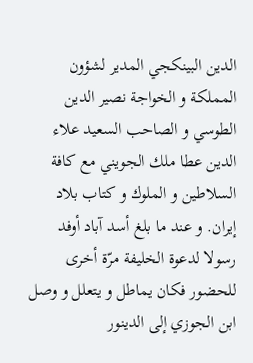الدين البينكجي المدير لشؤون المملكة و الخواجة نصير الدين الطوسي و الصاحب السعيد علاء الدين عطا ملك الجويني مع كافة السلاطين و الملوك و كتاب بلاد إيران. و عند ما بلغ أسد آباد أوفد رسولا لدعوة الخليفة مرّة أخرى للحضور فكان يماطل و يتعلل و وصل ابن الجوزي إلى الدينور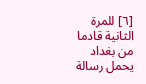[٦] للمرة الثانية قادما من بغداد يحمل رسالة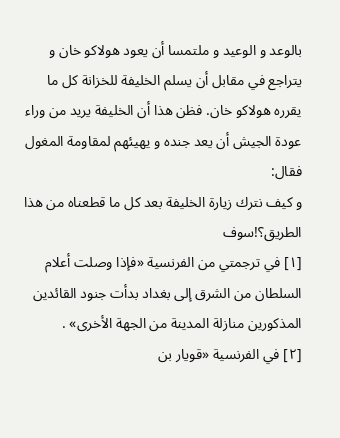بالوعد و الوعيد و ملتمسا أن يعود هولاكو خان و يتراجع في مقابل أن يسلم الخليفة للخزانة كل ما يقرره هولاكو خان. فظن هذا أن الخليفة يريد من وراء عودة الجيش أن يعد جنده و يهيئهم لمقاومة المغول فقال:
و كيف نترك زيارة الخليفة بعد كل ما قطعناه من هذا الطريق؟!سوف
[١] في ترجمتي من الفرنسية «فإذا وصلت أعلام السلطان من الشرق إلى بغداد بدأت جنود القائدين المذكورين منازلة المدينة من الجهة الأخرى» .
[٢] في الفرنسية «قويار بن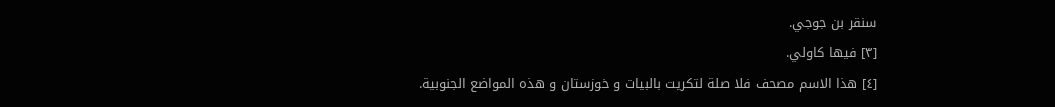سنقر بن جوجي.
[٣] فيها كاولي.
[٤] هذا الاسم مصحف فلا صلة لتكريت بالبيات و خوزستان و هذه المواضع الجنوبية.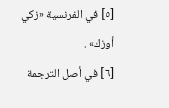[٥] في الفرنسية «زكي أوزك» .
[٦] في أصل الترجمة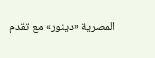المصرية «دينور» مع تقدم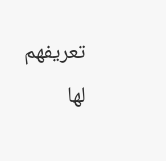تعريفهم لها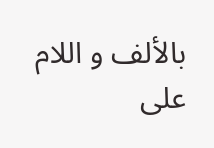بالألف و اللام على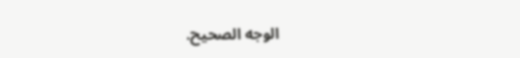الوجه الصحيح.